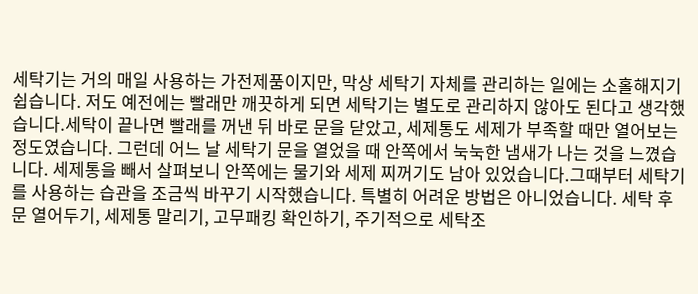세탁기는 거의 매일 사용하는 가전제품이지만, 막상 세탁기 자체를 관리하는 일에는 소홀해지기 쉽습니다. 저도 예전에는 빨래만 깨끗하게 되면 세탁기는 별도로 관리하지 않아도 된다고 생각했습니다.세탁이 끝나면 빨래를 꺼낸 뒤 바로 문을 닫았고, 세제통도 세제가 부족할 때만 열어보는 정도였습니다. 그런데 어느 날 세탁기 문을 열었을 때 안쪽에서 눅눅한 냄새가 나는 것을 느꼈습니다. 세제통을 빼서 살펴보니 안쪽에는 물기와 세제 찌꺼기도 남아 있었습니다.그때부터 세탁기를 사용하는 습관을 조금씩 바꾸기 시작했습니다. 특별히 어려운 방법은 아니었습니다. 세탁 후 문 열어두기, 세제통 말리기, 고무패킹 확인하기, 주기적으로 세탁조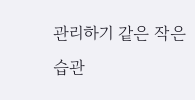관리하기 같은 작은 습관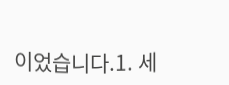이었습니다.1. 세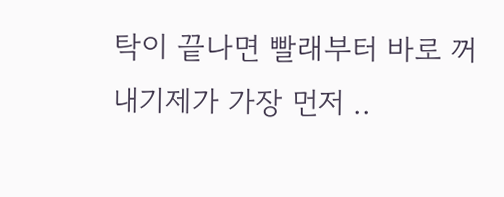탁이 끝나면 빨래부터 바로 꺼내기제가 가장 먼저 ..